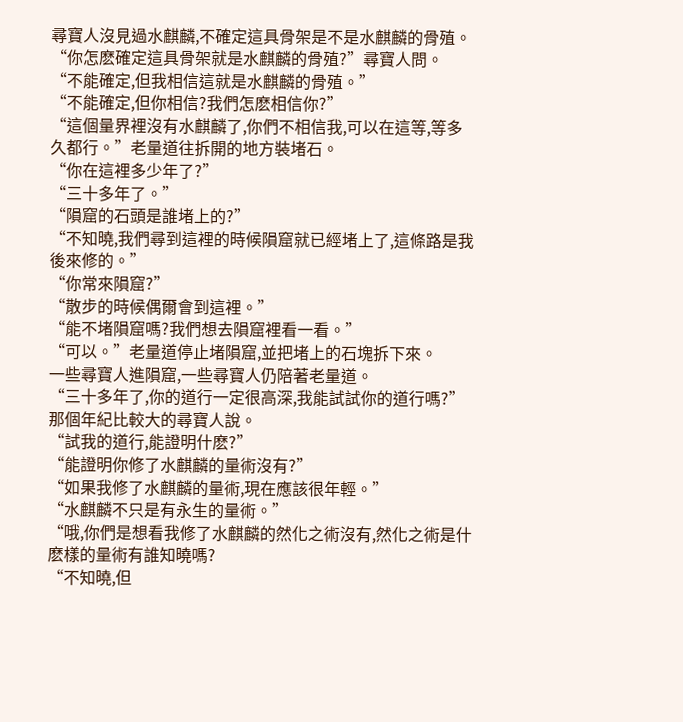尋寶人沒見過水麒麟,不確定這具骨架是不是水麒麟的骨殖。
“你怎麽確定這具骨架就是水麒麟的骨殖?”尋寶人問。
“不能確定,但我相信這就是水麒麟的骨殖。”
“不能確定,但你相信?我們怎麽相信你?”
“這個量界裡沒有水麒麟了,你們不相信我,可以在這等,等多久都行。”老量道往拆開的地方裝堵石。
“你在這裡多少年了?”
“三十多年了。”
“隕窟的石頭是誰堵上的?”
“不知曉,我們尋到這裡的時候隕窟就已經堵上了,這條路是我後來修的。”
“你常來隕窟?”
“散步的時候偶爾會到這裡。”
“能不堵隕窟嗎?我們想去隕窟裡看一看。”
“可以。”老量道停止堵隕窟,並把堵上的石塊拆下來。
一些尋寶人進隕窟,一些尋寶人仍陪著老量道。
“三十多年了,你的道行一定很高深,我能試試你的道行嗎?”那個年紀比較大的尋寶人說。
“試我的道行,能證明什麽?”
“能證明你修了水麒麟的量術沒有?”
“如果我修了水麒麟的量術,現在應該很年輕。”
“水麒麟不只是有永生的量術。”
“哦,你們是想看我修了水麒麟的然化之術沒有,然化之術是什麽樣的量術有誰知曉嗎?
“不知曉,但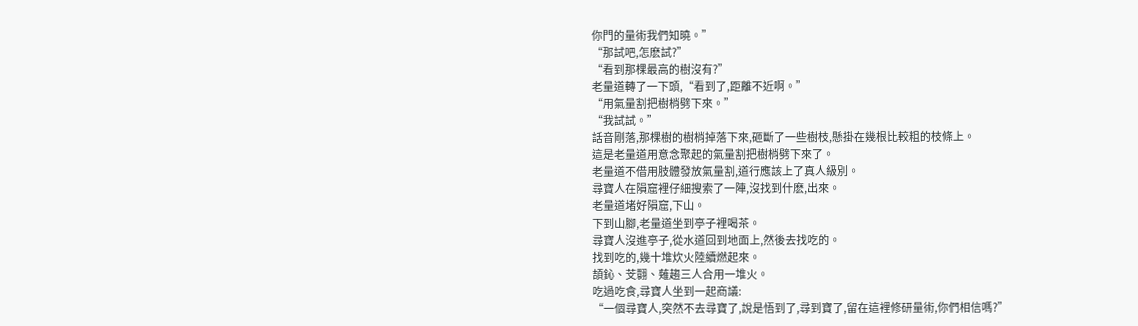你門的量術我們知曉。”
“那試吧,怎麽試?”
“看到那棵最高的樹沒有?”
老量道轉了一下頭,“看到了,距離不近啊。”
“用氣量割把樹梢劈下來。”
“我試試。”
話音剛落,那棵樹的樹梢掉落下來,砸斷了一些樹枝,懸掛在幾根比較粗的枝條上。
這是老量道用意念聚起的氣量割把樹梢劈下來了。
老量道不借用肢體發放氣量割,道行應該上了真人級別。
尋寶人在隕窟裡仔細搜索了一陣,沒找到什麽,出來。
老量道堵好隕窟,下山。
下到山腳,老量道坐到亭子裡喝茶。
尋寶人沒進亭子,從水道回到地面上,然後去找吃的。
找到吃的,幾十堆炊火陸續燃起來。
頡鈊、芠翾、薙趨三人合用一堆火。
吃過吃食,尋寶人坐到一起商議:
“一個尋寶人,突然不去尋寶了,說是悟到了,尋到寶了,留在這裡修研量術,你們相信嗎?”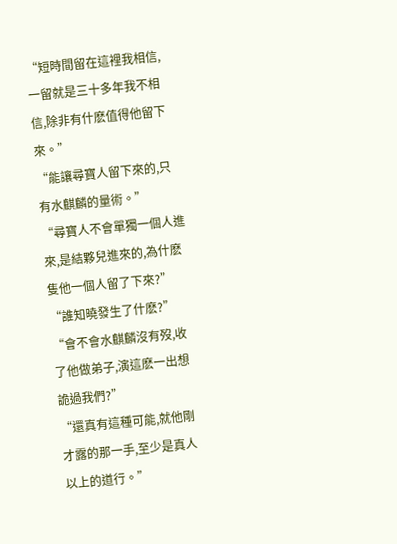“短時間留在這裡我相信,一留就是三十多年我不相信,除非有什麽值得他留下來。”
“能讓尋寶人留下來的,只有水麒麟的量術。”
“尋寶人不會單獨一個人進來,是結夥兒進來的,為什麽隻他一個人留了下來?”
“誰知曉發生了什麽?”
“會不會水麒麟沒有歿,收了他做弟子,演這麽一出想詭過我們?”
“還真有這種可能,就他剛才露的那一手,至少是真人以上的道行。”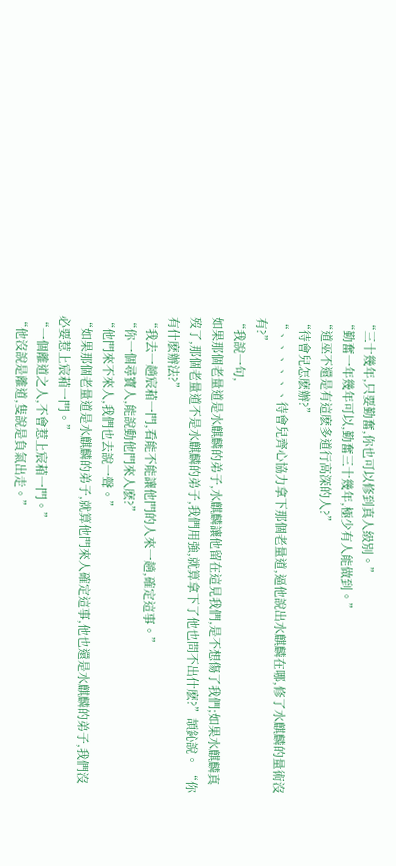“三十幾年,只要勤奮,你也可以修到真人級別。”
“勤奮一年幾年可以,勤奮三十幾年,極少有人能做到。”
“道巫不還是有這麽多道行高深的人?”
“待會兒怎麽辦?”
“、、、、、、待會兒齊心協力拿下那個老量道,逼他說出水麒麟在哪,修了水麒麟的量術沒有?”
“我說一句,
如果那個老量道是水麒麟的弟子,水麒麟讓他留在這見我們,是不想傷了我們;如果水麒麟真歿了,那個老量道不是水麒麟的弟子,我們用強,就算拿下了他也問不出什麽?”頡鈊說。 “你有什麽辦法?”
“我去一趟宸葙一門,看能不能讓他門的人來一趟,確定這事。”
“你一個尋寶人,能說動他門來人麽?”
“他門來不來人,我們也去說一聲。”
“如果那個老量道是水麒麟的弟子,就算他門來人確定這事,他也還是水麒麟的弟子,我們沒必要惹上宸葙一門。”
“一個離道之人,不會惹上宸葙一門。”
“他沒說是離道,隻說是負氣出走。”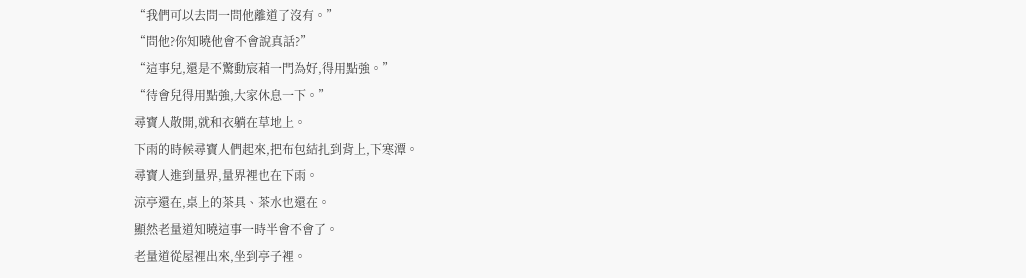“我們可以去問一問他離道了沒有。”
“問他?你知曉他會不會說真話?”
“這事兒,還是不驚動宸葙一門為好,得用點強。”
“待會兒得用點強,大家休息一下。”
尋寶人散開,就和衣躺在草地上。
下雨的時候尋寶人們起來,把布包結扎到背上,下寒潭。
尋寶人進到量界,量界裡也在下雨。
涼亭還在,桌上的茶具、茶水也還在。
顯然老量道知曉這事一時半會不會了。
老量道從屋裡出來,坐到亭子裡。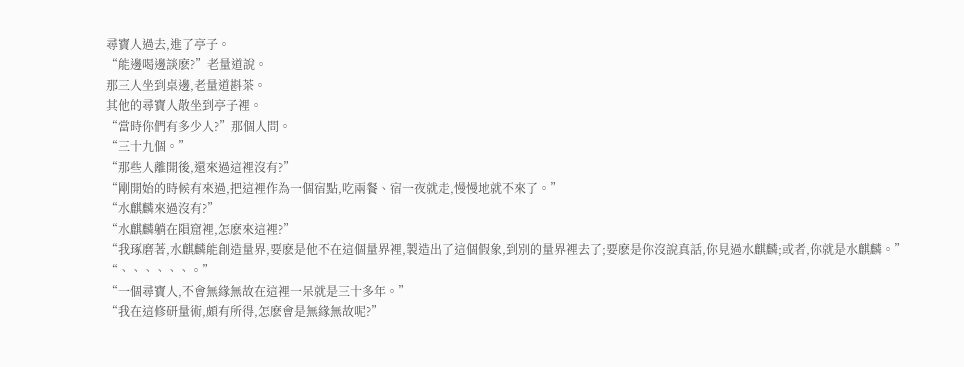尋寶人過去,進了亭子。
“能邊喝邊談麽?”老量道說。
那三人坐到桌邊,老量道斟茶。
其他的尋寶人散坐到亭子裡。
“當時你們有多少人?”那個人問。
“三十九個。”
“那些人離開後,還來過這裡沒有?”
“剛開始的時候有來過,把這裡作為一個宿點,吃兩餐、宿一夜就走,慢慢地就不來了。”
“水麒麟來過沒有?”
“水麒麟躺在隕窟裡,怎麽來這裡?”
“我琢磨著,水麒麟能創造量界,要麽是他不在這個量界裡,製造出了這個假象,到別的量界裡去了;要麽是你沒說真話,你見過水麒麟;或者,你就是水麒麟。”
“、、、、、、。”
“一個尋寶人,不會無緣無故在這裡一呆就是三十多年。”
“我在這修研量術,頗有所得,怎麽會是無緣無故呢?”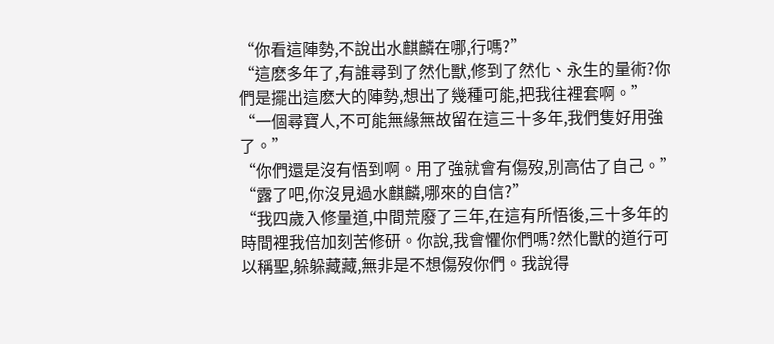“你看這陣勢,不說出水麒麟在哪,行嗎?”
“這麽多年了,有誰尋到了然化獸,修到了然化、永生的量術?你們是擺出這麽大的陣勢,想出了幾種可能,把我往裡套啊。”
“一個尋寶人,不可能無緣無故留在這三十多年,我們隻好用強了。”
“你們還是沒有悟到啊。用了強就會有傷歿,別高估了自己。”
“露了吧,你沒見過水麒麟,哪來的自信?”
“我四歲入修量道,中間荒廢了三年,在這有所悟後,三十多年的時間裡我倍加刻苦修研。你說,我會懼你們嗎?然化獸的道行可以稱聖,躲躲藏藏,無非是不想傷歿你們。我說得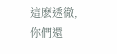這麽透徹,你們還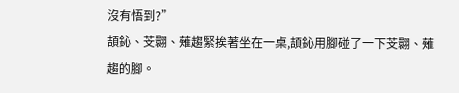沒有悟到?”
頡鈊、芠翾、薙趨緊挨著坐在一桌,頡鈊用腳碰了一下芠翾、薙趨的腳。